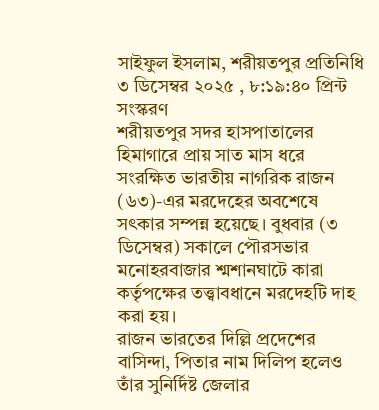সাইফুল ইসলাম, শরীয়তপুর প্রতিনিধি ৩ ডিসেম্বর ২০২৫ , ৮:১৯:৪০ প্রিন্ট সংস্করণ
শরীয়তপুর সদর হাসপাতালের হিমাগারে প্রায় সাত মাস ধরে সংরক্ষিত ভারতীয় নাগরিক রাজন (৬৩)-এর মরদেহের অবশেষে সৎকার সম্পন্ন হয়েছে। বুধবার (৩ ডিসেম্বর) সকালে পৌরসভার মনোহরবাজার শ্মশানঘাটে কারা কর্তৃপক্ষের তত্ত্বাবধানে মরদেহটি দাহ করা হয়।
রাজন ভারতের দিল্লি প্রদেশের বাসিন্দা, পিতার নাম দিলিপ হলেও তাঁর সুনির্দিষ্ট জেলার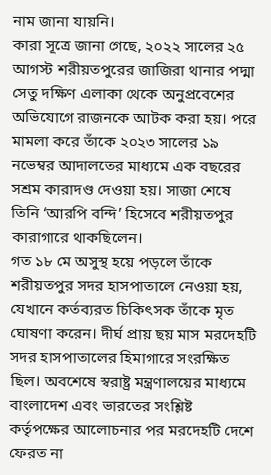নাম জানা যায়নি।
কারা সূত্রে জানা গেছে, ২০২২ সালের ২৫ আগস্ট শরীয়তপুরের জাজিরা থানার পদ্মা সেতু দক্ষিণ এলাকা থেকে অনুপ্রবেশের অভিযোগে রাজনকে আটক করা হয়। পরে মামলা করে তাঁকে ২০২৩ সালের ১৯ নভেম্বর আদালতের মাধ্যমে এক বছরের সশ্রম কারাদণ্ড দেওয়া হয়। সাজা শেষে তিনি ‘আরপি বন্দি’ হিসেবে শরীয়তপুর কারাগারে থাকছিলেন।
গত ১৮ মে অসুস্থ হয়ে পড়লে তাঁকে শরীয়তপুর সদর হাসপাতালে নেওয়া হয়, যেখানে কর্তব্যরত চিকিৎসক তাঁকে মৃত ঘোষণা করেন। দীর্ঘ প্রায় ছয় মাস মরদেহটি সদর হাসপাতালের হিমাগারে সংরক্ষিত ছিল। অবশেষে স্বরাষ্ট্র মন্ত্রণালয়ের মাধ্যমে বাংলাদেশ এবং ভারতের সংশ্লিষ্ট কর্তৃপক্ষের আলোচনার পর মরদেহটি দেশে ফেরত না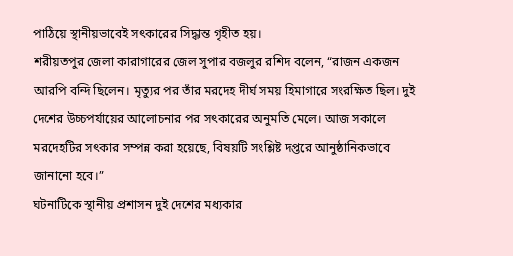পাঠিয়ে স্থানীয়ভাবেই সৎকারের সিদ্ধান্ত গৃহীত হয়।
শরীয়তপুর জেলা কারাগারের জেল সুপার বজলুর রশিদ বলেন, “রাজন একজন আরপি বন্দি ছিলেন। মৃত্যুর পর তাঁর মরদেহ দীর্ঘ সময় হিমাগারে সংরক্ষিত ছিল। দুই দেশের উচ্চপর্যায়ের আলোচনার পর সৎকারের অনুমতি মেলে। আজ সকালে মরদেহটির সৎকার সম্পন্ন করা হয়েছে, বিষয়টি সংশ্লিষ্ট দপ্তরে আনুষ্ঠানিকভাবে জানানো হবে।”
ঘটনাটিকে স্থানীয় প্রশাসন দুই দেশের মধ্যকার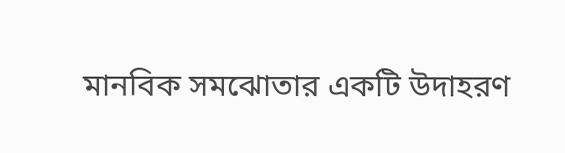মানবিক সমঝোতার একটি উদাহরণ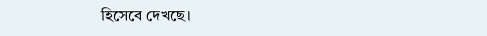হিসেবে দেখছে।